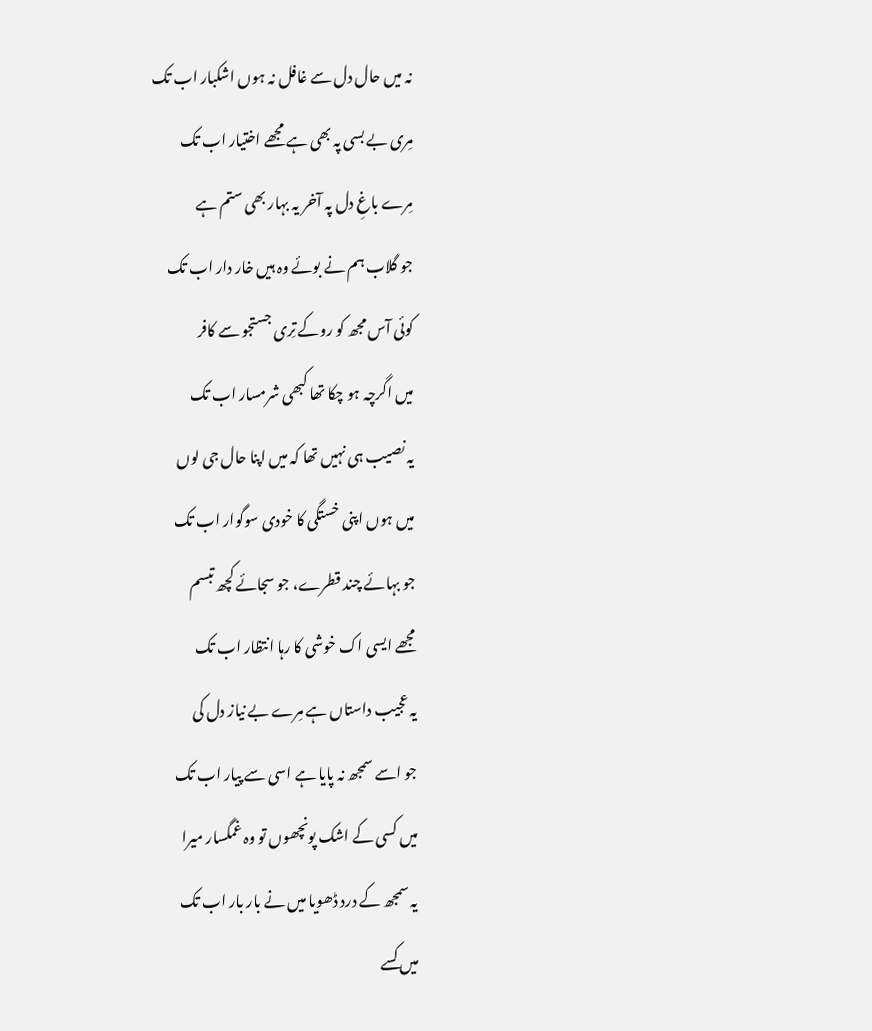نہ میں حال دل سے غافل نہ ہوں اشکبار اب تک
مِری بے بسی پہ بھی ہے مجھے اختیار اب تک
مِرے باغِ دل پہ آخر یہ بہار بھی ستم ہے
جو گلاب ہم نے بوئے وہ ہیں خار دار اب تک
کوئی آس مجھ کو روکے تِری جستجو سے کافر
میں اگرچہ ہو چکا تھا کبھی شرمسار اب تک
یہ نصیب ہی نہیں تھا کہ میں اپنا حال جی لوں
میں ہوں اپنی خستگی کا خودی سوگوار اب تک
جو بہائے چند قطرے، جو سجائے کچھ تبسم
مجھے ایسی اک خوشی کا رہا انتظار اب تک
یہ عجیب داستاں ہے مِرے بے نیاز دل کی
جو اسے سمجھ نہ پایا ہے اسی سے پیار اب تک
میں کسی کے اشک پونچھوں تو وہ غمگسار میرا
یہ سمجھ کے درد ڈھویا میں نے بار بار اب تک
میں کسے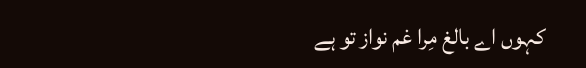کہوں اے بالغ مِرا غم نواز تو ہے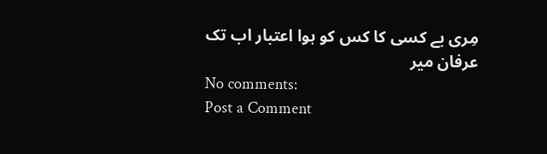مِری بے کسی کا کس کو ہوا اعتبار اب تک
عرفان میر
No comments:
Post a Comment